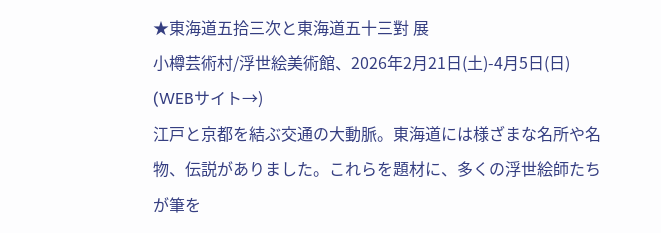★東海道五拾三次と東海道五十三對 展
小樽芸術村/浮世絵美術館、2026年2月21日(土)-4月5日(日)
(WEBサイト→)
江戸と京都を結ぶ交通の大動脈。東海道には様ざまな名所や名物、伝説がありました。これらを題材に、多くの浮世絵師たちが筆を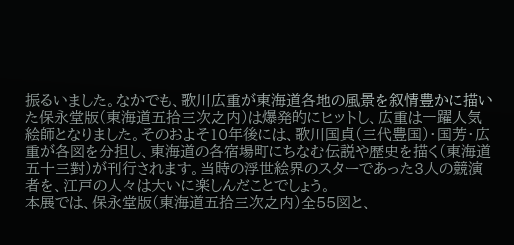振るいました。なかでも、歌川広重が東海道各地の風景を叙情豊かに描いた保永堂版(東海道五拾三次之内)は爆発的にヒットし、広重は一躍人気絵師となりました。そのおよそ10年後には、歌川国貞(三代豊国)・国芳・広重が各図を分担し、東海道の各宿場町にちなむ伝説や歴史を描く(東海道五十三對)が刊行されます。当時の浮世絵界のスターであった3人の競演者を、江戸の人々は大いに楽しんだことでしょう。
本展では、保永堂版(東海道五拾三次之内)全55図と、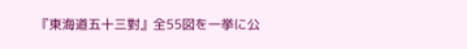『東海道五十三對』全55図を一挙に公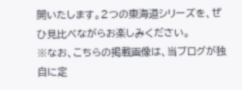開いたします。2つの東海道シリーズを、ぜひ見比べながらお楽しみください。
※なお、こちらの掲載画像は、当ブログが独自に定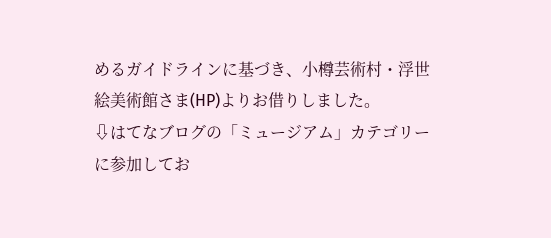めるガイドラインに基づき、小樽芸術村・浮世絵美術館さま(HP)よりお借りしました。
⇩はてなブログの「ミュージアム」カテゴリーに参加してお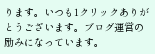ります。いつも1クリックありがとうございます。ブログ運営の励みになっています。